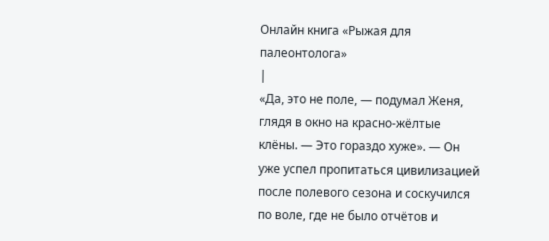Онлайн книга «Рыжая для палеонтолога»
|
«Да, это не поле, ― подумал Женя, глядя в окно на красно-жёлтые клёны. ― Это гораздо хуже». ― Он уже успел пропитаться цивилизацией после полевого сезона и соскучился по воле, где не было отчётов и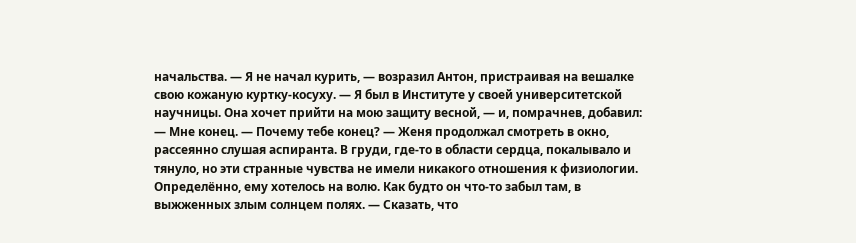начальства. — Я не начал курить, ― возразил Антон, пристраивая на вешалке свою кожаную куртку-косуху. ― Я был в Институте у своей университетской научницы. Она хочет прийти на мою защиту весной, ― и, помрачнев, добавил: ― Мне конец. — Почему тебе конец? ― Женя продолжал смотреть в окно, рассеянно слушая аспиранта. В груди, где-то в области сердца, покалывало и тянуло, но эти странные чувства не имели никакого отношения к физиологии. Определённо, ему хотелось на волю. Как будто он что-то забыл там, в выжженных злым солнцем полях. ― Сказать, что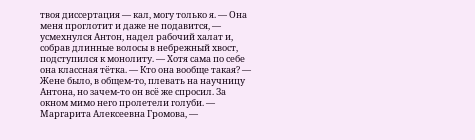твоя диссертация ― кал, могу только я. — Она меня проглотит и даже не подавится, ― усмехнулся Антон, надел рабочий халат и, собрав длинные волосы в небрежный хвост, подступился к монолиту. ― Хотя сама по себе она классная тётка. — Кто она вообще такая? ― Жене было, в общем-то, плевать на научницу Антона, но зачем-то он всё же спросил. За окном мимо него пролетели голуби. — Маргарита Алексеевна Громова, ―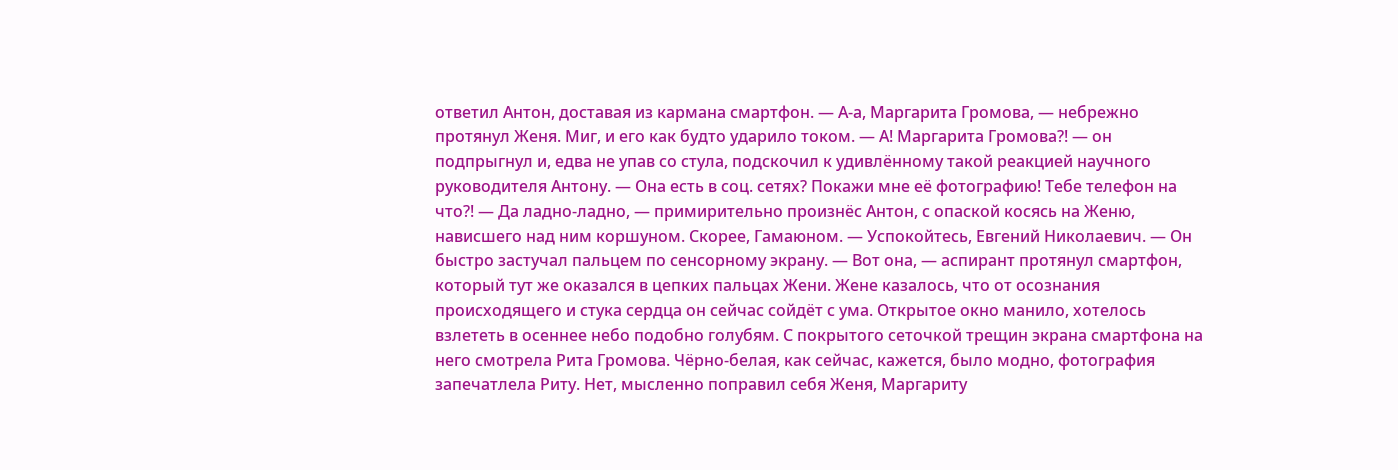ответил Антон, доставая из кармана смартфон. — А-а, Маргарита Громова, ― небрежно протянул Женя. Миг, и его как будто ударило током. ― А! Маргарита Громова?! ― он подпрыгнул и, едва не упав со стула, подскочил к удивлённому такой реакцией научного руководителя Антону. ― Она есть в соц. сетях? Покажи мне её фотографию! Тебе телефон на что?! — Да ладно-ладно, ― примирительно произнёс Антон, с опаской косясь на Женю, нависшего над ним коршуном. Скорее, Гамаюном. ― Успокойтесь, Евгений Николаевич. ― Он быстро застучал пальцем по сенсорному экрану. ― Вот она, ― аспирант протянул смартфон, который тут же оказался в цепких пальцах Жени. Жене казалось, что от осознания происходящего и стука сердца он сейчас сойдёт с ума. Открытое окно манило, хотелось взлететь в осеннее небо подобно голубям. С покрытого сеточкой трещин экрана смартфона на него смотрела Рита Громова. Чёрно-белая, как сейчас, кажется, было модно, фотография запечатлела Риту. Нет, мысленно поправил себя Женя, Маргариту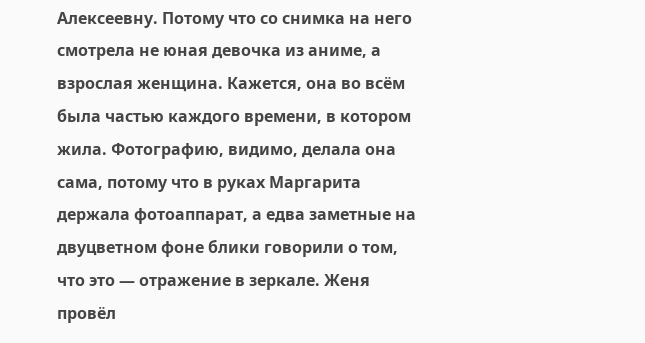Алексеевну. Потому что со снимка на него смотрела не юная девочка из аниме, а взрослая женщина. Кажется, она во всём была частью каждого времени, в котором жила. Фотографию, видимо, делала она сама, потому что в руках Маргарита держала фотоаппарат, а едва заметные на двуцветном фоне блики говорили о том, что это ― отражение в зеркале. Женя провёл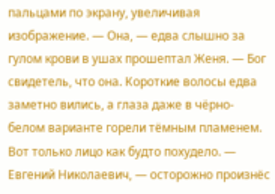пальцами по экрану, увеличивая изображение. — Она, ― едва слышно за гулом крови в ушах прошептал Женя. ― Бог свидетель, что она. Короткие волосы едва заметно вились, а глаза даже в чёрно-белом варианте горели тёмным пламенем. Вот только лицо как будто похудело. — Евгений Николаевич, ― осторожно произнёс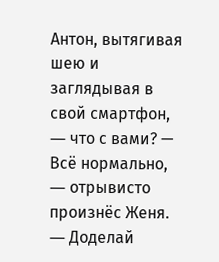Антон, вытягивая шею и заглядывая в свой смартфон, ― что с вами? — Всё нормально, ― отрывисто произнёс Женя. ― Доделай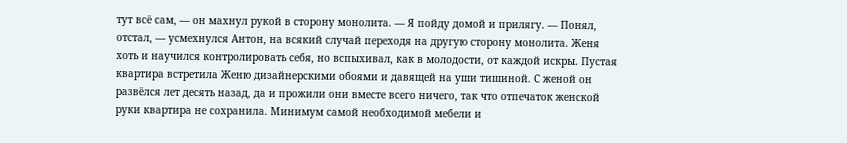тут всё сам, ― он махнул рукой в сторону монолита. ― Я пойду домой и прилягу. — Понял, отстал, ― усмехнулся Антон, на всякий случай переходя на другую сторону монолита. Женя хоть и научился контролировать себя, но вспыхивал, как в молодости, от каждой искры. Пустая квартира встретила Женю дизайнерскими обоями и давящей на уши тишиной. С женой он развёлся лет десять назад, да и прожили они вместе всего ничего, так что отпечаток женской руки квартира не сохранила. Минимум самой необходимой мебели и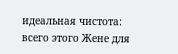идеальная чистота: всего этого Жене для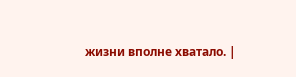жизни вполне хватало. |